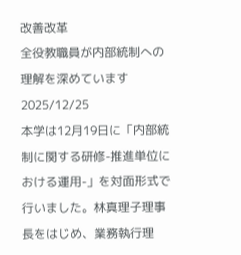改善改革
全役教職員が内部統制への理解を深めています
2025/12/25
本学は12月19日に「内部統制に関する研修-推進単位における運用-」を対面形式で行いました。林真理子理事長をはじめ、業務執行理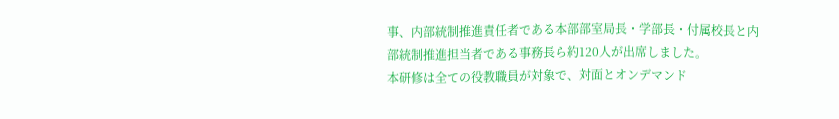事、内部統制推進責任者である本部部室局長・学部長・付属校長と内部統制推進担当者である事務長ら約120人が出席しました。
本研修は全ての役教職員が対象で、対面とオンデマンド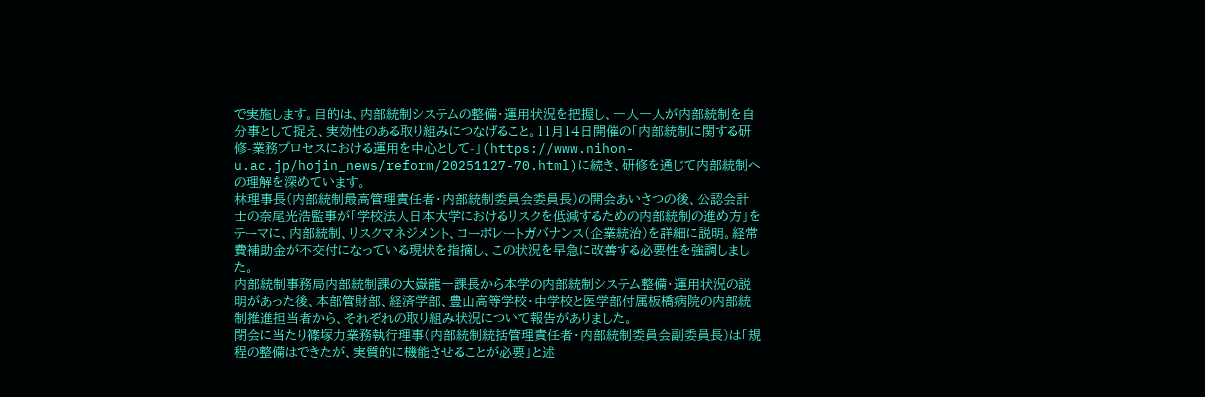で実施します。目的は、内部統制システムの整備・運用状況を把握し、一人一人が内部統制を自分事として捉え、実効性のある取り組みにつなげること。11月14日開催の「内部統制に関する研修-業務プロセスにおける運用を中心として-」(https://www.nihon-u.ac.jp/hojin_news/reform/20251127-70.html)に続き、研修を通じて内部統制への理解を深めています。
林理事長(内部統制最高管理責任者・内部統制委員会委員長)の開会あいさつの後、公認会計士の奈尾光浩監事が「学校法人日本大学におけるリスクを低減するための内部統制の進め方」をテーマに、内部統制、リスクマネジメント、コーポレートガバナンス(企業統治)を詳細に説明。経常費補助金が不交付になっている現状を指摘し、この状況を早急に改善する必要性を強調しました。
内部統制事務局内部統制課の大嶽龍一課長から本学の内部統制システム整備・運用状況の説明があった後、本部管財部、経済学部、豊山高等学校・中学校と医学部付属板橋病院の内部統制推進担当者から、それぞれの取り組み状況について報告がありました。
閉会に当たり篠塚力業務執行理事(内部統制統括管理責任者・内部統制委員会副委員長)は「規程の整備はできたが、実質的に機能させることが必要」と述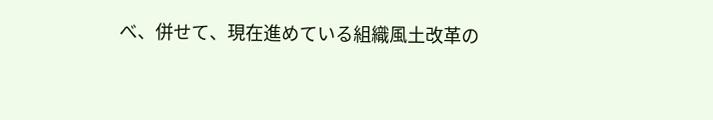べ、併せて、現在進めている組織風土改革の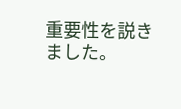重要性を説きました。